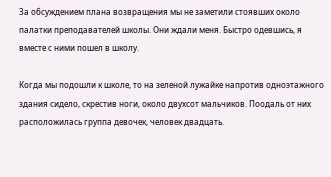За обсуждением плана возвращения мы не заметили стоявших около палатки преподавателей школы. Они ждали меня. Быстро одевшись, я вместе с ними пошел в школу.

Когда мы подошли к школе, то на зеленой лужайке напротив одноэтажного здания сидело, скрестив ноги, около двухсот мальчиков. Поодаль от них расположилась группа девочек, человек двадцать.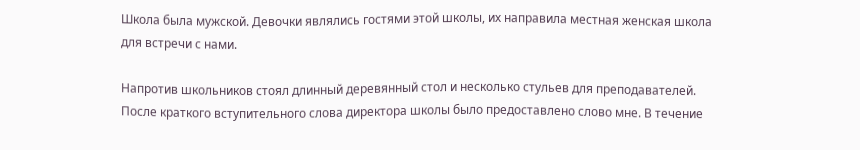Школа была мужской. Девочки являлись гостями этой школы, их направила местная женская школа для встречи с нами.

Напротив школьников стоял длинный деревянный стол и несколько стульев для преподавателей. После краткого вступительного слова директора школы было предоставлено слово мне. В течение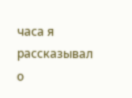часа я рассказывал о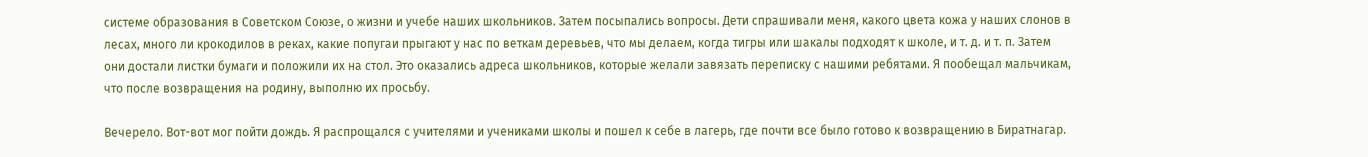системе образования в Советском Союзе, о жизни и учебе наших школьников. Затем посыпались вопросы. Дети спрашивали меня, какого цвета кожа у наших слонов в лесах, много ли крокодилов в реках, какие попугаи прыгают у нас по веткам деревьев, что мы делаем, когда тигры или шакалы подходят к школе, и т. д. и т. п. Затем они достали листки бумаги и положили их на стол. Это оказались адреса школьников, которые желали завязать переписку с нашими ребятами. Я пообещал мальчикам, что после возвращения на родину, выполню их просьбу.

Вечерело. Вот-вот мог пойти дождь. Я распрощался с учителями и учениками школы и пошел к себе в лагерь, где почти все было готово к возвращению в Биратнагар.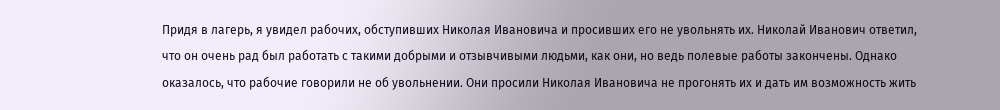Придя в лагерь, я увидел рабочих, обступивших Николая Ивановича и просивших его не увольнять их. Николай Иванович ответил, что он очень рад был работать с такими добрыми и отзывчивыми людьми, как они, но ведь полевые работы закончены. Однако оказалось, что рабочие говорили не об увольнении. Они просили Николая Ивановича не прогонять их и дать им возможность жить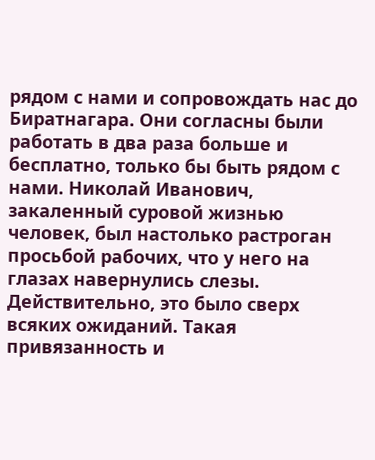рядом с нами и сопровождать нас до Биратнагара. Они согласны были работать в два раза больше и бесплатно, только бы быть рядом с нами. Николай Иванович, закаленный суровой жизнью человек, был настолько растроган просьбой рабочих, что у него на глазах навернулись слезы. Действительно, это было сверх всяких ожиданий. Такая привязанность и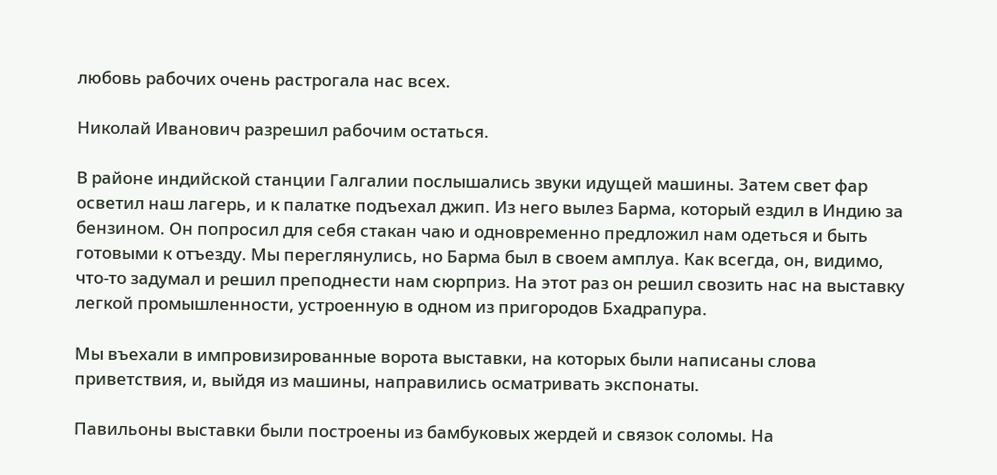любовь рабочих очень растрогала нас всех.

Николай Иванович разрешил рабочим остаться.

В районе индийской станции Галгалии послышались звуки идущей машины. Затем свет фар осветил наш лагерь, и к палатке подъехал джип. Из него вылез Барма, который ездил в Индию за бензином. Он попросил для себя стакан чаю и одновременно предложил нам одеться и быть готовыми к отъезду. Мы переглянулись, но Барма был в своем амплуа. Как всегда, он, видимо, что-то задумал и решил преподнести нам сюрприз. На этот раз он решил свозить нас на выставку легкой промышленности, устроенную в одном из пригородов Бхадрапура.

Мы въехали в импровизированные ворота выставки, на которых были написаны слова приветствия, и, выйдя из машины, направились осматривать экспонаты.

Павильоны выставки были построены из бамбуковых жердей и связок соломы. На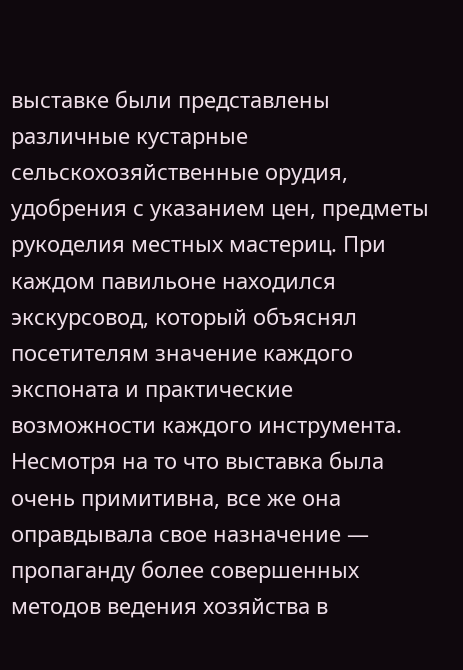выставке были представлены различные кустарные сельскохозяйственные орудия, удобрения с указанием цен, предметы рукоделия местных мастериц. При каждом павильоне находился экскурсовод, который объяснял посетителям значение каждого экспоната и практические возможности каждого инструмента. Несмотря на то что выставка была очень примитивна, все же она оправдывала свое назначение — пропаганду более совершенных методов ведения хозяйства в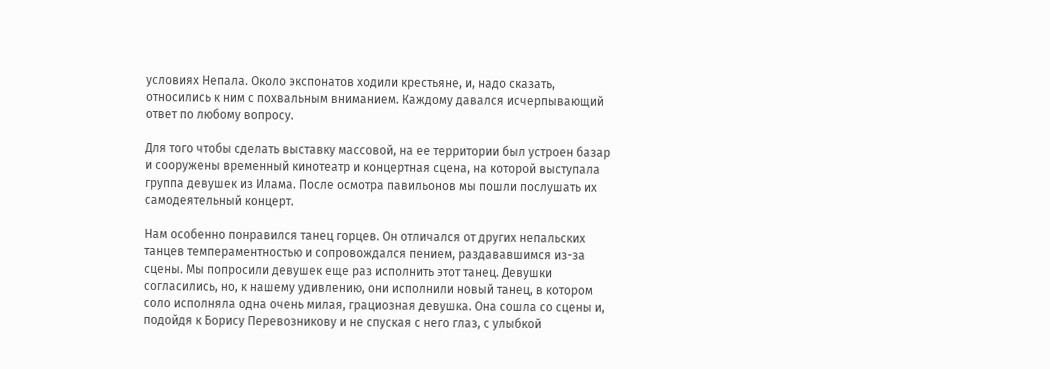условиях Непала. Около экспонатов ходили крестьяне, и, надо сказать, относились к ним с похвальным вниманием. Каждому давался исчерпывающий ответ по любому вопросу.

Для того чтобы сделать выставку массовой, на ее территории был устроен базар и сооружены временный кинотеатр и концертная сцена, на которой выступала группа девушек из Илама. После осмотра павильонов мы пошли послушать их самодеятельный концерт.

Нам особенно понравился танец горцев. Он отличался от других непальских танцев темпераментностью и сопровождался пением, раздававшимся из-за сцены. Мы попросили девушек еще раз исполнить этот танец. Девушки согласились, но, к нашему удивлению, они исполнили новый танец, в котором соло исполняла одна очень милая, грациозная девушка. Она сошла со сцены и, подойдя к Борису Перевозникову и не спуская с него глаз, с улыбкой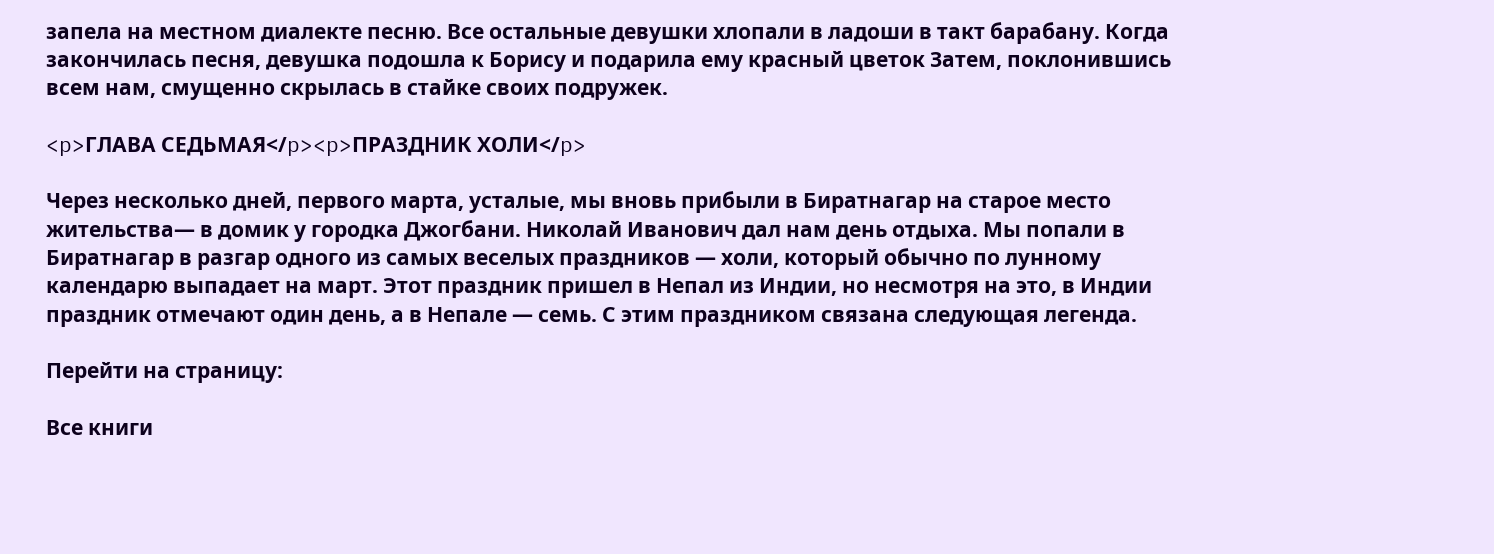запела на местном диалекте песню. Все остальные девушки хлопали в ладоши в такт барабану. Когда закончилась песня, девушка подошла к Борису и подарила ему красный цветок Затем, поклонившись всем нам, смущенно скрылась в стайке своих подружек.

<p>ГЛАВА СЕДЬМАЯ</p><p>ПРАЗДНИК ХОЛИ</p>

Через несколько дней, первого марта, усталые, мы вновь прибыли в Биратнагар на старое место жительства— в домик у городка Джогбани. Николай Иванович дал нам день отдыха. Мы попали в Биратнагар в разгар одного из самых веселых праздников — холи, который обычно по лунному календарю выпадает на март. Этот праздник пришел в Непал из Индии, но несмотря на это, в Индии праздник отмечают один день, а в Непале — семь. С этим праздником связана следующая легенда.

Перейти на страницу:

Все книги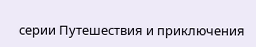серии Путешествия и приключения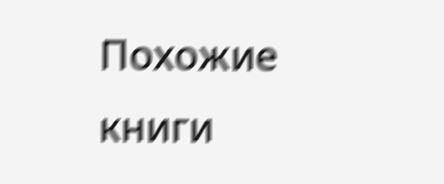Похожие книги